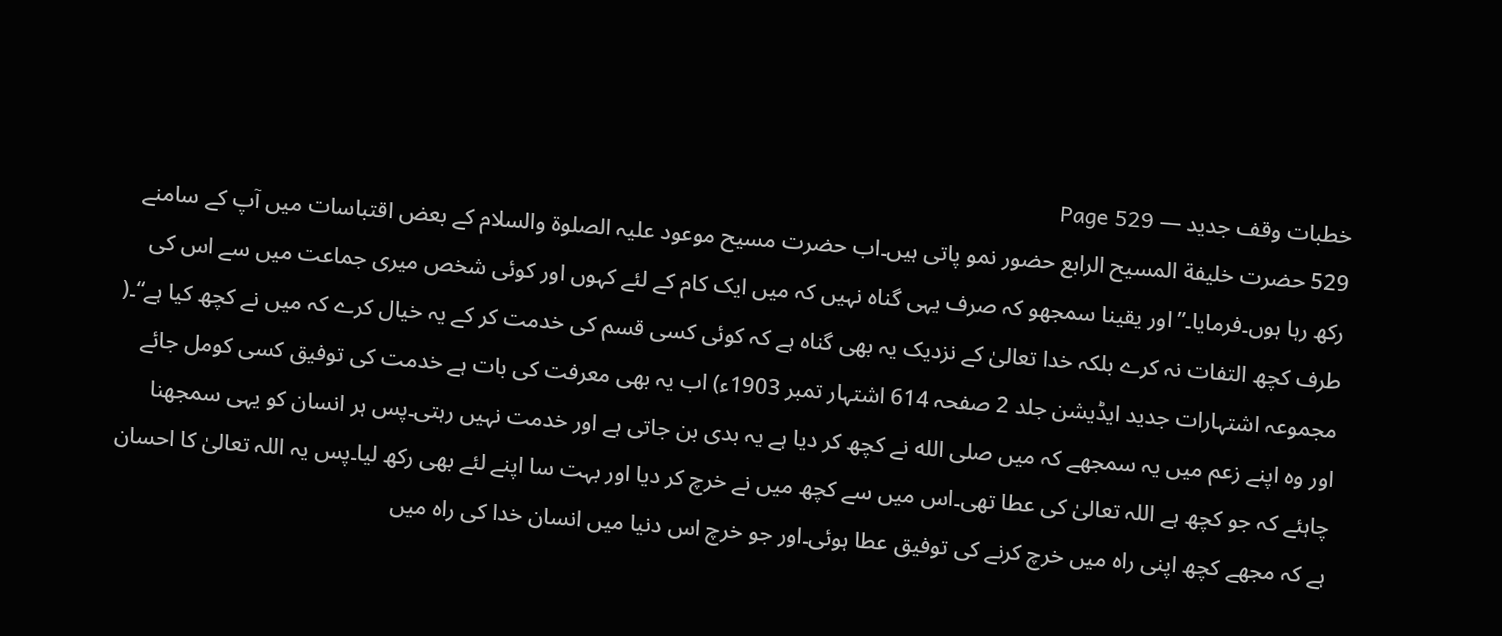خطبات وقف جدید — Page 529
529 حضرت خلیفة المسیح الرابع حضور نمو پاتی ہیں۔اب حضرت مسیح موعود علیہ الصلوۃ والسلام کے بعض اقتباسات میں آپ کے سامنے رکھ رہا ہوں۔فرمایا۔”اور یقینا سمجھو کہ صرف یہی گناہ نہیں کہ میں ایک کام کے لئے کہوں اور کوئی شخص میری جماعت میں سے اس کی طرف کچھ التفات نہ کرے بلکہ خدا تعالیٰ کے نزدیک یہ بھی گناہ ہے کہ کوئی کسی قسم کی خدمت کر کے یہ خیال کرے کہ میں نے کچھ کیا ہے“۔( مجموعہ اشتہارات جدید ایڈیشن جلد 2 صفحہ 614 اشتہار تمبر 1903ء) اب یہ بھی معرفت کی بات ہے خدمت کی توفیق کسی کومل جائے اور وہ اپنے زعم میں یہ سمجھے کہ میں صلى الله نے کچھ کر دیا ہے یہ بدی بن جاتی ہے اور خدمت نہیں رہتی۔پس ہر انسان کو یہی سمجھنا چاہئے کہ جو کچھ ہے اللہ تعالیٰ کی عطا تھی۔اس میں سے کچھ میں نے خرچ کر دیا اور بہت سا اپنے لئے بھی رکھ لیا۔پس یہ اللہ تعالیٰ کا احسان ہے کہ مجھے کچھ اپنی راہ میں خرچ کرنے کی توفیق عطا ہوئی۔اور جو خرچ اس دنیا میں انسان خدا کی راہ میں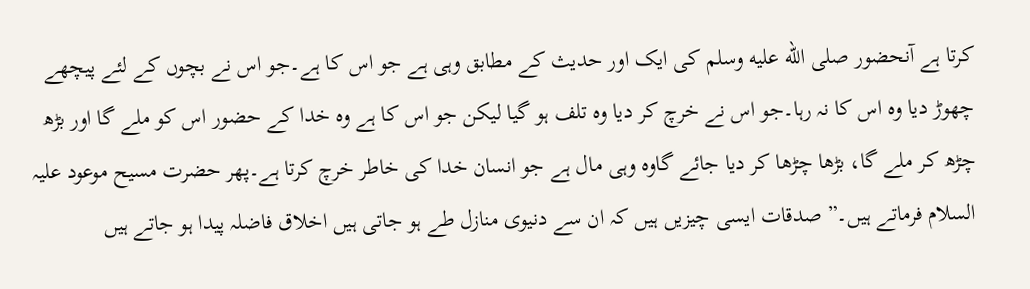کرتا ہے آنحضور صلى الله عليه وسلم کی ایک اور حدیث کے مطابق وہی ہے جو اس کا ہے۔جو اس نے بچوں کے لئے پیچھے چھوڑ دیا وہ اس کا نہ رہا۔جو اس نے خرچ کر دیا وہ تلف ہو گیا لیکن جو اس کا ہے وہ خدا کے حضور اس کو ملے گا اور بڑھ چڑھ کر ملے گا، بڑھا چڑھا کر دیا جائے گاوہ وہی مال ہے جو انسان خدا کی خاطر خرچ کرتا ہے۔پھر حضرت مسیح موعود علیہ السلام فرماتے ہیں۔” صدقات ایسی چیزیں ہیں کہ ان سے دنیوی منازل طے ہو جاتی ہیں اخلاق فاضلہ پیدا ہو جاتے ہیں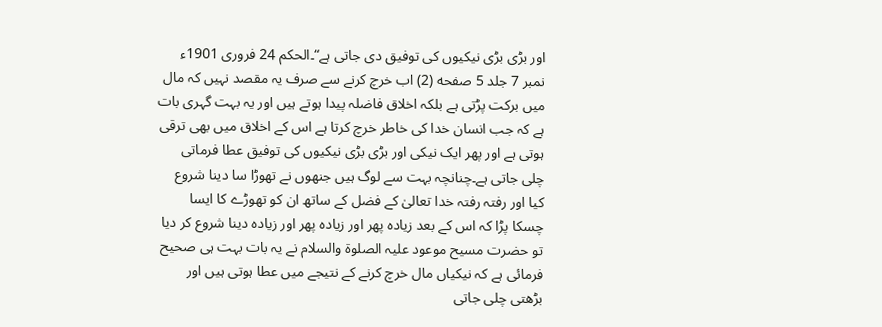اور بڑی بڑی نیکیوں کی توفیق دی جاتی ہے“۔الحکم 24 فروری 1901ء نمبر 7 جلد 5 صفحه (2) اب خرچ کرنے سے صرف یہ مقصد نہیں کہ مال میں برکت پڑتی ہے بلکہ اخلاق فاضلہ پیدا ہوتے ہیں اور یہ بہت گہری بات ہے کہ جب انسان خدا کی خاطر خرچ کرتا ہے اس کے اخلاق میں بھی ترقی ہوتی ہے اور پھر ایک نیکی اور بڑی بڑی نیکیوں کی توفیق عطا فرماتی چلی جاتی ہے۔چنانچہ بہت سے لوگ ہیں جنھوں نے تھوڑا سا دینا شروع کیا اور رفتہ رفتہ خدا تعالیٰ کے فضل کے ساتھ ان کو تھوڑے کا ایسا چسکا پڑا کہ اس کے بعد زیادہ پھر اور زیادہ پھر اور زیادہ دینا شروع کر دیا تو حضرت مسیح موعود علیہ الصلوۃ والسلام نے یہ بات بہت ہی صحیح فرمائی ہے کہ نیکیاں مال خرچ کرنے کے نتیجے میں عطا ہوتی ہیں اور بڑھتی چلی جاتی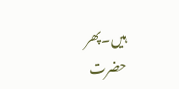ہیں۔پھر حضرت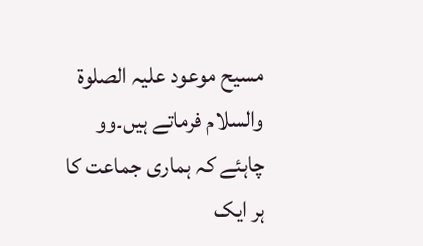مسیح موعود علیہ الصلوۃ والسلام فرماتے ہیں۔وو چاہئے کہ ہماری جماعت کا ہر ایک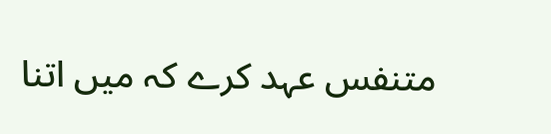متنفس عہد کرے کہ میں اتنا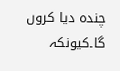چندہ دیا کروں گا۔کیونکہ